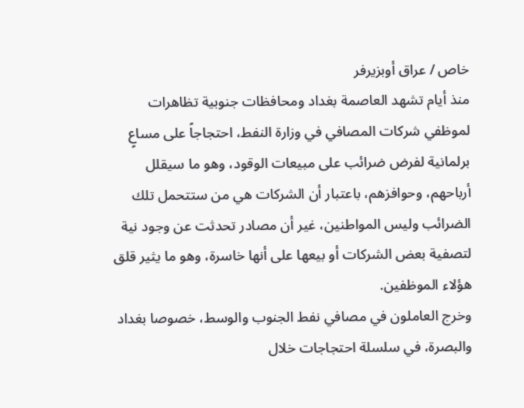خاص / عراق أوبزيرفر
منذ أيام تشهد العاصمة بغداد ومحافظات جنوبية تظاهرات لموظفي شركات المصافي في وزارة النفط، احتجاجاً على مساعٍ برلمانية لفرض ضرائب على مبيعات الوقود، وهو ما سيقلل أرباحهم، وحوافزهم، باعتبار أن الشركات هي من ستتحمل تلك الضرائب وليس المواطنين، غير أن مصادر تحدثت عن وجود نية لتصفية بعض الشركات أو بيعها على أنها خاسرة، وهو ما يثير قلق هؤلاء الموظفين.
وخرج العاملون في مصافي نفط الجنوب والوسط، خصوصا بغداد والبصرة، في سلسلة احتجاجات خلال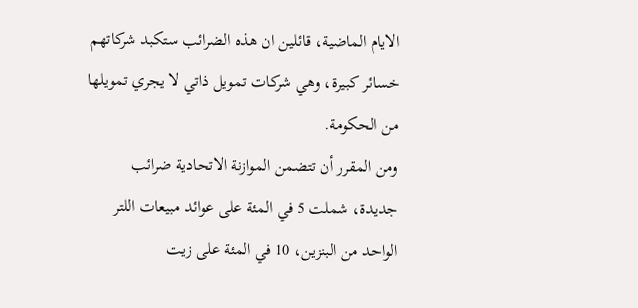الايام الماضية، قائلين ان هذه الضرائب ستكبد شركاتهم خسائر كبيرة، وهي شركات تمويل ذاتي لا يجري تمويلها من الحكومة.
ومن المقرر أن تتضمن الموازنة الاتحادية ضرائب جديدة، شملت 5 في المئة على عوائد مبيعات اللتر الواحد من البنزين، 10 في المئة على زيت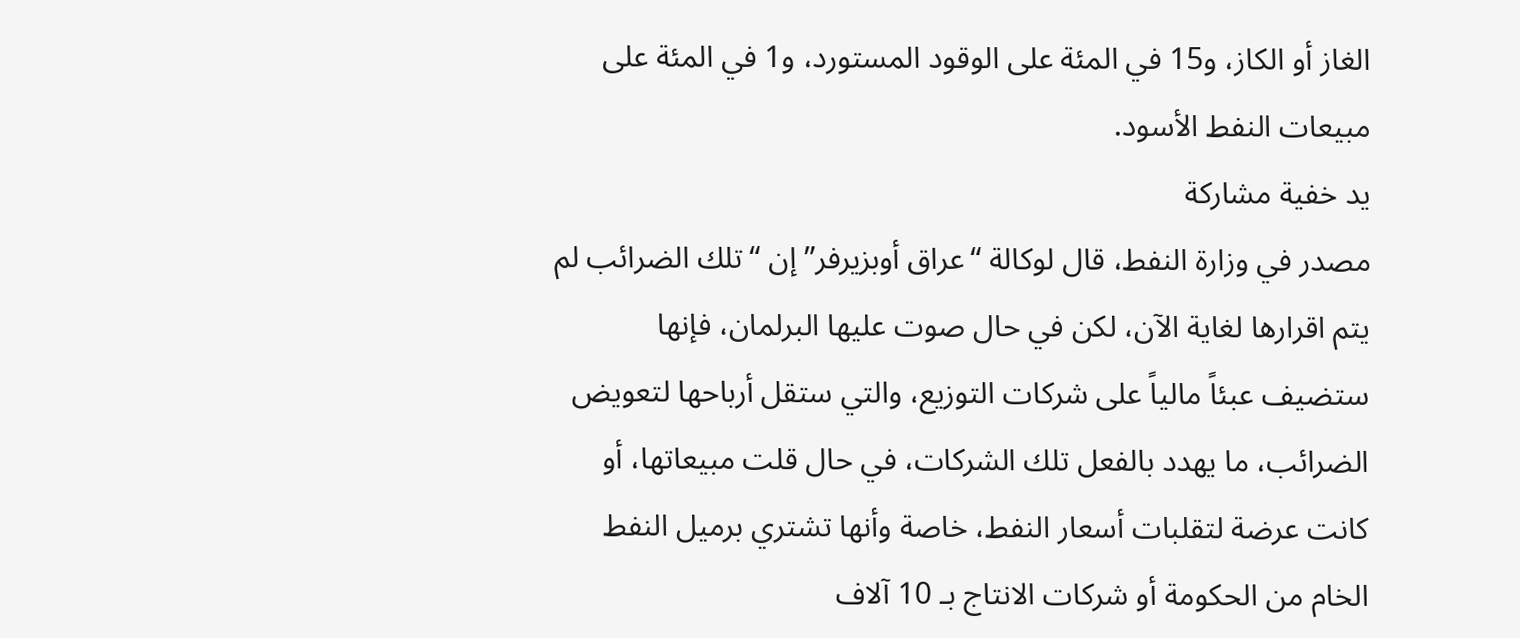الغاز أو الكاز، و15 في المئة على الوقود المستورد، و1 في المئة على مبيعات النفط الأسود.
يد خفية مشاركة
مصدر في وزارة النفط، قال لوكالة “عراق أوبزيرفر” إن “تلك الضرائب لم يتم اقرارها لغاية الآن، لكن في حال صوت عليها البرلمان، فإنها ستضيف عبئاً مالياً على شركات التوزيع، والتي ستقل أرباحها لتعويض الضرائب، ما يهدد بالفعل تلك الشركات، في حال قلت مبيعاتها، أو كانت عرضة لتقلبات أسعار النفط، خاصة وأنها تشتري برميل النفط الخام من الحكومة أو شركات الانتاج بـ 10 آلاف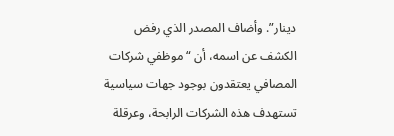دينار”. وأضاف المصدر الذي رفض الكشف عن اسمه، أن “موظفي شركات المصافي يعتقدون بوجود جهات سياسية تستهدف هذه الشركات الرابحة، وعرقلة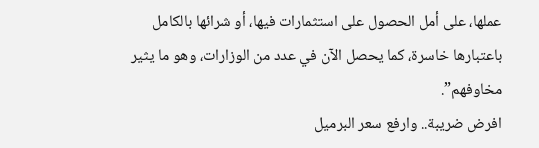عملها، على أمل الحصول على استثمارات فيها، أو شرائها بالكامل باعتبارها خاسرة، كما يحصل الآن في عدد من الوزارات، وهو ما يثير مخاوفهم”.
افرض ضريبة.. وارفع سعر البرميل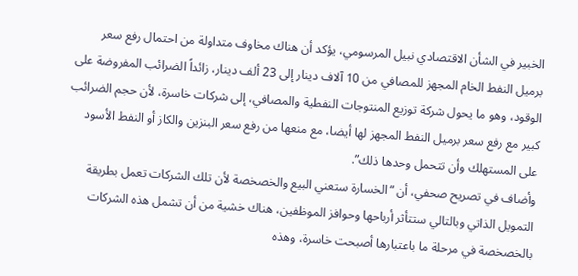الخبير في الشأن الاقتصادي نبيل المرسومي، يؤكد أن هناك مخاوف متداولة من احتمال رفع سعر برميل النفط الخام المجهز للمصافي من 10 آلاف دينار إلى 23 ألف دينار، زائداً الضرائب المفروضة على الوقود، وهو ما يحول شركة توزيع المنتوجات النفطية والمصافي، إلى شركات خاسرة، لأن حجم الضرائب كبير مع رفع سعر برميل النفط المجهز لها أيضا، مع منعها من رفع سعر البنزين والكاز أو النفط الأسود على المستهلك وأن تتحمل وحدها ذلك”.
وأضاف في تصريح صحفي، أن “الخسارة ستعني البيع والخصخصة لأن تلك الشركات تعمل بطريقة التمويل الذاتي وبالتالي ستتأثر أرباحها وحوافز الموظفين، هناك خشية من أن تشمل هذه الشركات بالخصخصة في مرحلة ما باعتبارها أصبحت خاسرة، وهذه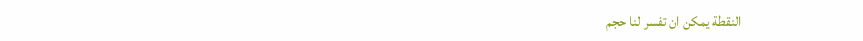النقطة يمكن ان تفسر لنا حجم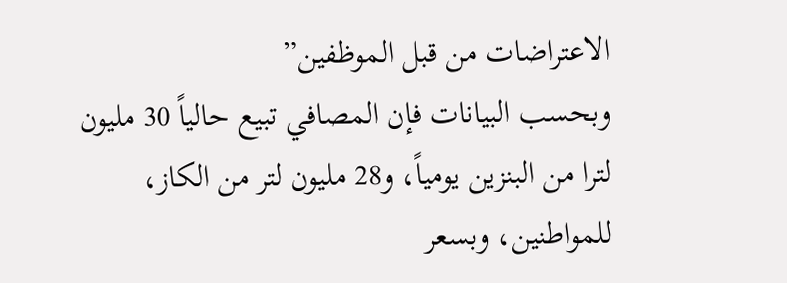الاعتراضات من قبل الموظفين”
وبحسب البيانات فإن المصافي تبيع حالياً 30 مليون لترا من البنزين يومياً، و28 مليون لتر من الكاز، للمواطنين، وبسعر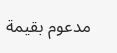مدعوم بقيمة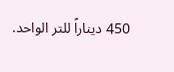450 ديناراً للتر الواحد.